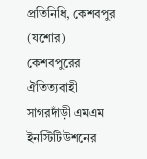প্রতিনিধি, কেশবপুর (যশোর)
কেশবপুরের ঐতিত্যবাহী সাগরদাঁড়ী এমএম ইনস্টিটিউশনের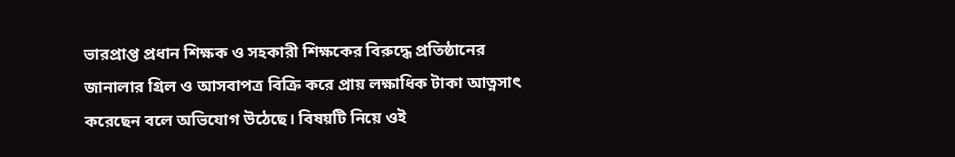ভারপ্রাপ্ত প্রধান শিক্ষক ও সহকারী শিক্ষকের বিরুদ্ধে প্রতিষ্ঠানের জানালার গ্রিল ও আসবাপত্র বিক্রি করে প্রায় লক্ষাধিক টাকা আত্নসাৎ করেছেন বলে অভিযোগ উঠেছে। বিষয়টি নিয়ে ওই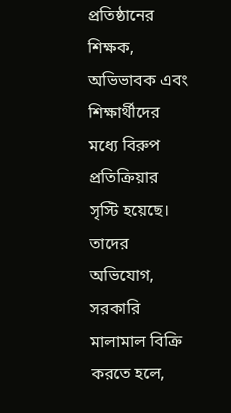প্রতিষ্ঠানের শিক্ষক, অভিভাবক এবং শিক্ষার্থীদের মধ্যে বিরুপ প্রতিক্রিয়ার সৃস্টি হয়েছে। তাদের অভিযোগ, সরকারি মালামাল বিক্রি করতে হলে,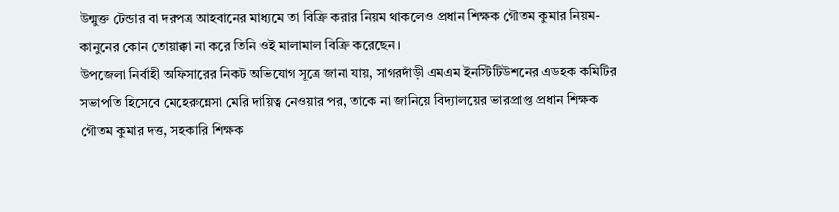উন্মুক্ত টেন্ডার বা দরপত্র আহবানের মাধ্যমে তা বিক্রি করার নিয়ম থাকলেও প্রধান শিক্ষক গৌতম কুমার নিয়ম-কানুনের কোন তোয়াক্কা না করে তিনি ওই মালামাল বিক্রি করেছেন।
উপজেলা নির্বাহী অফিসারের নিকট অভিযোগ সূত্রে জানা যায়, সাগরদাঁড়ী এমএম ইনস্টিটিউশনের এডহক কমিটির সভাপতি হিসেবে মেহেরুন্নেসা মেরি দায়িত্ব নেওয়ার পর, তাকে না জানিয়ে বিদ্যালয়ের ভারপ্রাপ্ত প্রধান শিক্ষক গৌতম কুমার দত্ত, সহকারি শিক্ষক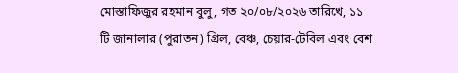মোস্তাফিজুর রহমান বুলু, গত ২০/০৮/২০২৬ তারিখে, ১১ টি জানালার (পুরাতন) গ্রিল, বেঞ্চ, চেয়ার-টেবিল এবং বেশ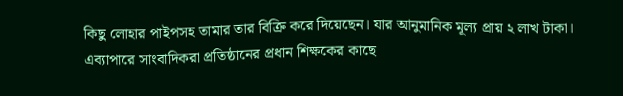কিছু লোহার পাইপসহ তামার তার বিক্রি করে দিয়েছেন। যার আনুমানিক মূল্য প্রায় ২ লাখ টাকা। এব্যাপারে সাংবাদিকরা প্রতিষ্ঠানের প্রধান শিক্ষকের কাছে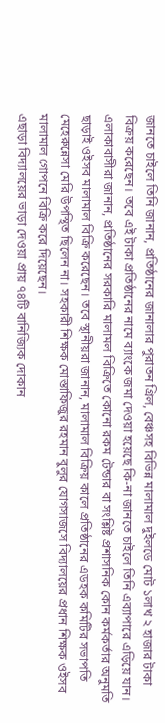জানতে চাইলে তিনি জানান, প্রতিষ্ঠানের জানালার পুরাতন গ্রিল, বেঞ্চসহ বিভিন্ন মালামাল দুইলডে মোট ১লাখ ২ হাজার টাকা বিক্রয় করেছেন। তবে এই টাকা প্রতিষ্ঠানের নামে ব্যাংকে জমা দেওয়া হয়েছে কি-না জানতে চাইলে তিনি এব্যাপারে এড়িয়ে যান। এলাকাবাসীরা জানান, প্রতিষ্ঠানের সরকারি মালামল বিক্রিতে কোনো রকম টেন্ডার বা সংশ্লিষ্ট প্রশাসনিক কোন কর্মকর্তার অনুমতি ছাড়াই ওইসব মালামাল বিক্রি করেছেন। তবে স্থানীয়রা জানান, মালামাল বিক্রিয় কালে প্রতিষ্ঠানের এডহক কমিটির সভাপতি মেহেরুন্নেসা মেরি উপস্থিত ছিলেন না। সহকারী শিক্ষক মোস্তাফিজুর রহমান বুলুর যোগসাজসে বিদ্যালয়ের প্রধান শিক্ষক ওইসব মালামাল গোপনে বিক্রি করে দিয়েছেন।
এছাড়া বিদ্যালয়ের ভাড়া দেওয়া প্রায় ৭৪টি বানিজ্যিক দোকান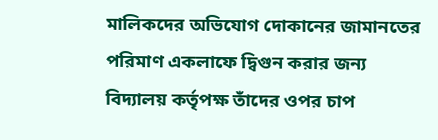মালিকদের অভিযোগ দোকানের জামানতের পরিমাণ একলাফে দ্বিগুন করার জন্য বিদ্যালয় কর্তৃপক্ষ তাঁদের ওপর চাপ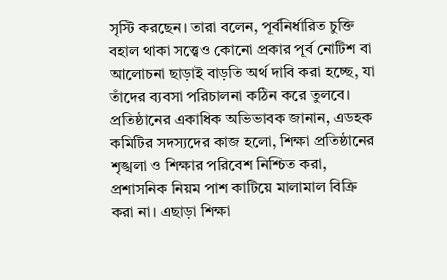সৃস্টি করছেন। তারা বলেন, পূর্বনির্ধারিত চুক্তি বহাল থাকা সত্ত্বেও কোনো প্রকার পূর্ব নোটিশ বা আলোচনা ছাড়াই বাড়তি অর্থ দাবি করা হচ্ছে, যা তাঁদের ব্যবসা পরিচালনা কঠিন করে তুলবে।
প্রতিষ্ঠানের একাধিক অভিভাবক জানান, এডহক কমিটির সদস্যদের কাজ হলো, শিক্ষা প্রতিষ্ঠানের শৃঙ্খলা ও শিক্ষার পরিবেশ নিশ্চিত করা, প্রশাসনিক নিয়ম পাশ কাটিয়ে মালামাল বিক্রি করা না। এছাড়া শিক্ষা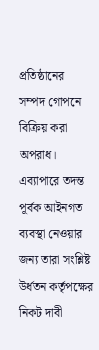প্রতিষ্ঠানের সম্পদ গোপনে বিক্রিয় করা অপরাধ। এব্যাপারে তদন্ত পূর্বক আইনগত ব্যবস্থা নেওয়ার জন্য তারা সংশ্লিষ্ট উর্ধতন কর্তৃপক্ষের নিকট দাবী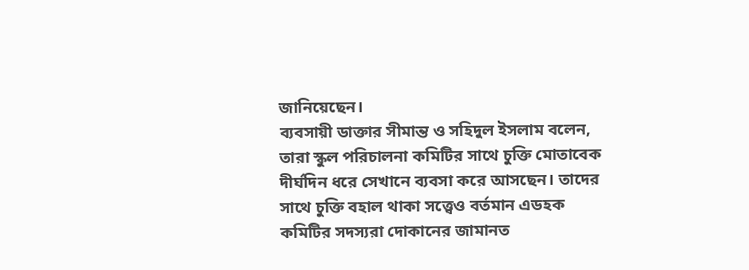জানিয়েছেন।
ব্যবসায়ী ডাক্তার সীমান্ত ও সহিদুল ইসলাম বলেন, তারা স্কুল পরিচালনা কমিটির সাথে চুক্তি মোতাবেক দীর্ঘদিন ধরে সেখানে ব্যবসা করে আসছেন। তাদের সাথে চুক্তি বহাল থাকা সত্ত্বেও বর্তমান এডহক কমিটির সদস্যরা দোকানের জামানত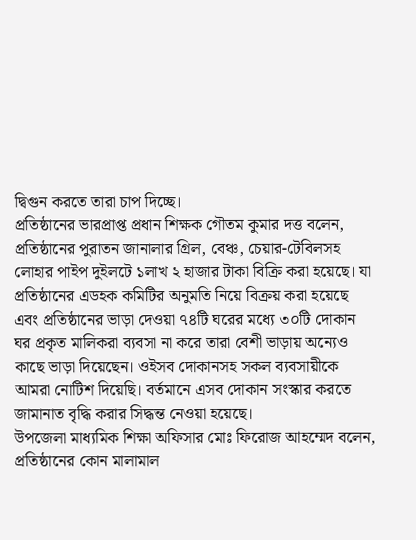দ্বিগুন করতে তারা চাপ দিচ্ছে।
প্রতিষ্ঠানের ভারপ্রাপ্ত প্রধান শিক্ষক গৌতম কুমার দত্ত বলেন, প্রতিষ্ঠানের পুরাতন জানালার গ্রিল, বেঞ্চ, চেয়ার-টেবিলসহ লোহার পাইপ দুইলটে ১লাখ ২ হাজার টাকা বিক্রি করা হয়েছে। যা প্রতিষ্ঠানের এডহক কমিটির অনুমতি নিয়ে বিক্রয় করা হয়েছে এবং প্রতিষ্ঠানের ভাড়া দেওয়া ৭৪টি ঘরের মধ্যে ৩০টি দোকান ঘর প্রকৃত মালিকরা ব্যবসা না করে তারা বেশী ভাড়ায় অন্যেও কাছে ভাড়া দিয়েছেন। ওইসব দোকানসহ সকল ব্যবসায়ীকে আমরা নোটিশ দিয়েছি। বর্তমানে এসব দোকান সংস্কার করতে জামানাত বৃদ্ধি করার সিদ্ধন্ত নেওয়া হয়েছে।
উপজেলা মাধ্যমিক শিক্ষা অফিসার মোঃ ফিরোজ আহম্মেদ বলেন, প্রতিষ্ঠানের কোন মালামাল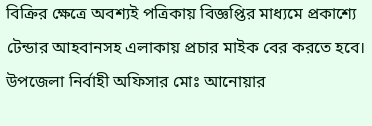বিক্রির ক্ষেত্রে অবশ্যই পত্রিকায় বিজ্ঞপ্তির মাধ্যমে প্রকাশ্যে টেন্ডার আহবানসহ এলাকায় প্রচার মাইক বের করতে হবে।
উপজেলা নির্বাহী অফিসার মোঃ আনোয়ার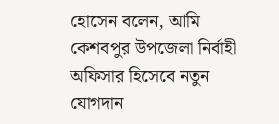হোসেন বলেন, আমি কেশবপুর উপজেলা নির্বাহী অফিসার হিসেবে নতুন যোগদান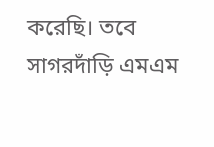করেছি। তবে সাগরদাঁড়ি এমএম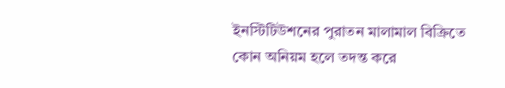ইনস্টিটিউশনের পুরাতন মালামাল বিক্রিতে কোন অনিয়ম হলে তদন্ত করে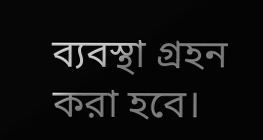ব্যবস্থা গ্রহন করা হবে।